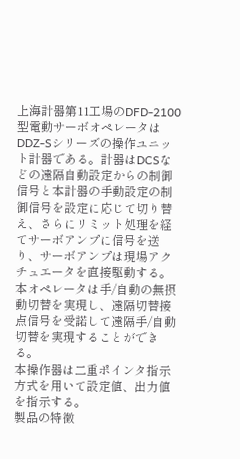上海計器第11工場のDFD-2100型電動サーボオペレータはDDZ-Sシリーズの操作ユニット計器である。計器はDCSなどの遠隔自動設定からの制御信号と本計器の手動設定の制御信号を設定に応じて切り替え、さらにリミット処理を経てサーボアンプに信号を送り、サーボアンプは現場アクチュエータを直接駆動する。
本オペレータは手/自動の無摂動切替を実現し、遠隔切替接点信号を受諾して遠隔手/自動切替を実現することができる。
本操作器は二重ポインタ指示方式を用いて設定値、出力値を指示する。
製品の特徴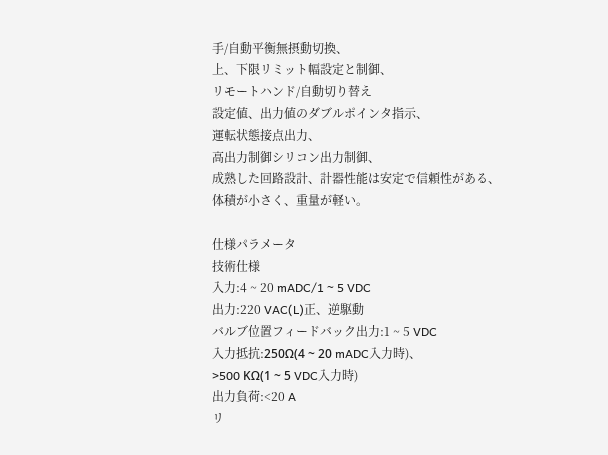手/自動平衡無摂動切換、
上、下限リミット幅設定と制御、
リモートハンド/自動切り替え
設定値、出力値のダブルポインタ指示、
運転状態接点出力、
高出力制御シリコン出力制御、
成熟した回路設計、計器性能は安定で信頼性がある、
体積が小さく、重量が軽い。

仕様パラメータ
技術仕様
入力:4 ~ 20 mADC/1 ~ 5 VDC
出力:220 VAC(L)正、逆駆動
バルブ位置フィードバック出力:1 ~ 5 VDC
入力抵抗:250Ω(4 ~ 20 mADC入力時)、
>500 KΩ(1 ~ 5 VDC入力時)
出力負荷:<20 A
リ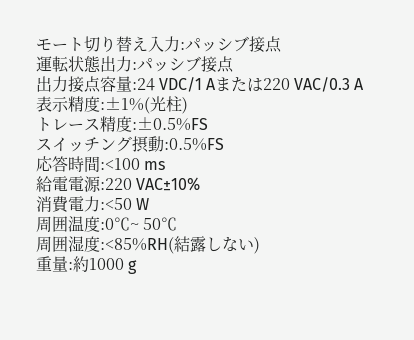モート切り替え入力:パッシブ接点
運転状態出力:パッシブ接点
出力接点容量:24 VDC/1 Aまたは220 VAC/0.3 A
表示精度:±1%(光柱)
トレース精度:±0.5%FS
スイッチング摂動:0.5%FS
応答時間:<100 ms
給電電源:220 VAC±10%
消費電力:<50 W
周囲温度:0℃~ 50℃
周囲湿度:<85%RH(結露しない)
重量:約1000 g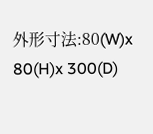外形寸法:80(W)x 80(H)x 300(D)